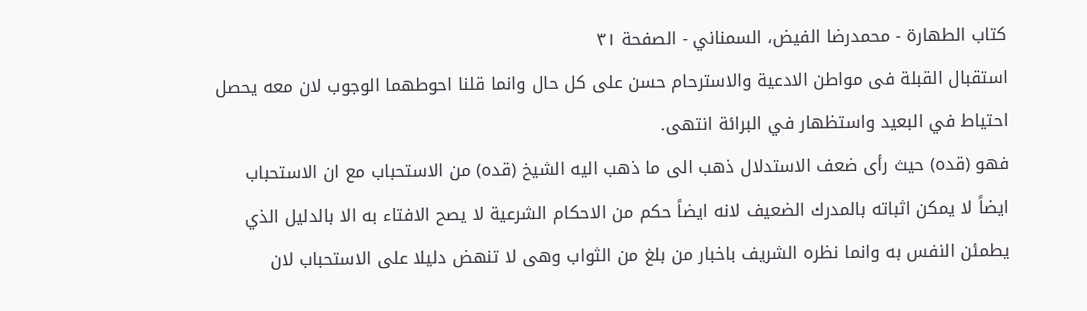كتاب الطهارة - محمدرضا الفيض، السمناني - الصفحة ٣١
استقبال القبلة فى مواطن الادعية والاسترحام حسن على كل حال وانما قلنا احوطهما الوجوب لان معه يحصل احتياط في البعيد واستظهار في البرائة انتهى.
فهو (قده) حيث رأى ضعف الاستدلال ذهب الى ما ذهب اليه الشيخ (قده) من الاستحباب مع ان الاستحباب ايضاً لا يمكن اثباته بالمدرك الضعيف لانه ايضاً حكم من الاحكام الشرعية لا يصح الافتاء به الا بالدليل الذي يطمئن النفس به وانما نظره الشريف باخبار من بلغ من الثواب وهى لا تنهض دليلا على الاستحباب لان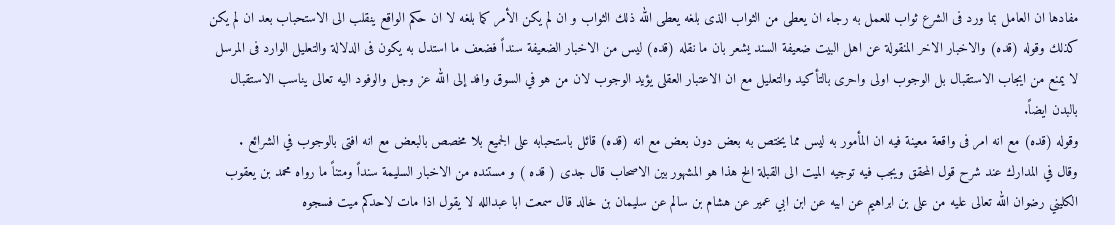مفادها ان العامل بما ورد فى الشرع ثواب للعمل به رجاء ان يعطى من الثواب الذى بلغه يعطى الله ذلك الثواب و ان لم يكن الأمر كما بلغه لا ان حكم الواقع ينقلب الى الاستحباب بعد ان لم يكن كذلك وقوله (قده) والاخبار الاخر المنقولة عن اهل البيت ضعيفة السند يشعر بان ما نقله (قده) ليس من الاخبار الضعيفة سنداً فضعف ما استدل به يكون فى الدلالة والتعليل الوارد فى المرسل لا يمنع من ايجاب الاستقبال بل الوجوب اولى واحرى بالتأكيد والتعليل مع ان الاعتبار العقلى يؤيد الوجوب لان من هو في السوق وافد إلى الله عز وجل والوفود اليه تعالى يناسب الاستقبال بالبدن ايضاً.
وقوله (قده) مع انه امر فى واقعة معينة فيه ان المأمور به ليس مما يختص به بعض دون بعض مع انه (قده) قائل باستحبابه على الجميع بلا مخصص بالبعض مع انه افتى بالوجوب في الشرائع .
وقال في المدارك عند شرح قول المحقق ويجب فيه توجيه الميت الى القبلة الخ هذا هو المشهور بين الاصحاب قال جدى ( قده ) و مستنده من الاخبار السليمة سنداً ومتناً ما رواه محمد بن يعقوب الكليني رضوان الله تعالى عليه من على بن ابراهيم عن ابيه عن ابن ابي عمير عن هشام بن سالم عن سليمان بن خالد قال سمعت ابا عبدالله لا يقول اذا مات لاحدكم ميت فسجوه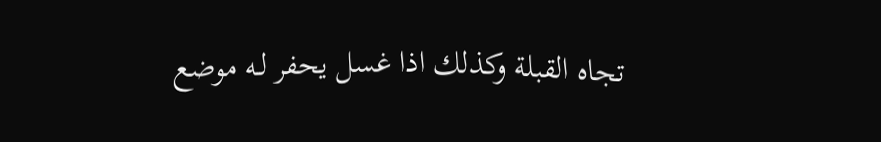تجاه القبلة وكذلك اذا غسل يحفر لـه موضع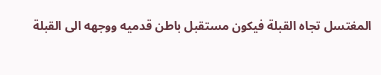المغتسل تجاه القبلة فيكون مستقبل باطن قدميه ووجهه الى القبلة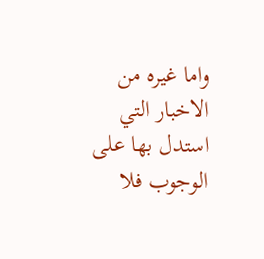واما غيره من الاخبار التي استدل بها على الوجوب فلا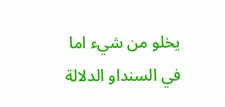يخلو من شيء اما في السنداو الدلالة